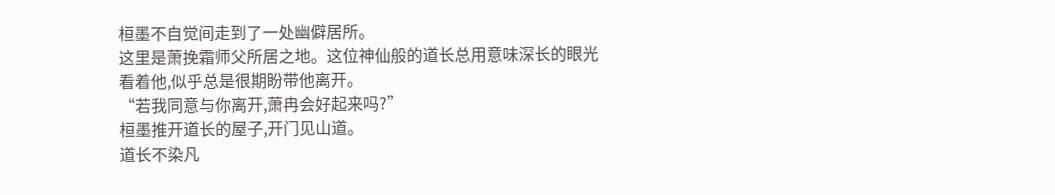桓墨不自觉间走到了一处幽僻居所。
这里是萧挽霜师父所居之地。这位神仙般的道长总用意味深长的眼光看着他,似乎总是很期盼带他离开。
“若我同意与你离开,萧冉会好起来吗?”
桓墨推开道长的屋子,开门见山道。
道长不染凡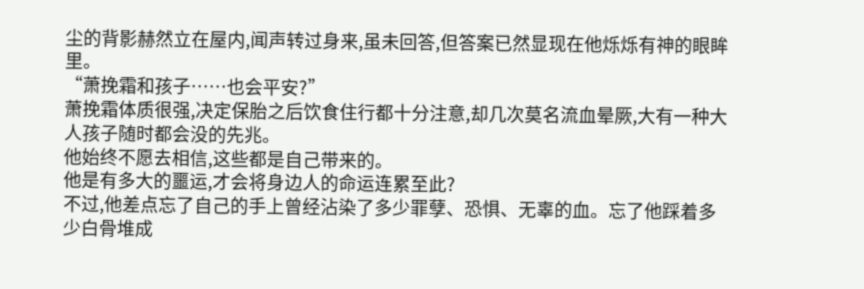尘的背影赫然立在屋内,闻声转过身来,虽未回答,但答案已然显现在他烁烁有神的眼眸里。
“萧挽霜和孩子……也会平安?”
萧挽霜体质很强,决定保胎之后饮食住行都十分注意,却几次莫名流血晕厥,大有一种大人孩子随时都会没的先兆。
他始终不愿去相信,这些都是自己带来的。
他是有多大的噩运,才会将身边人的命运连累至此?
不过,他差点忘了自己的手上曾经沾染了多少罪孽、恐惧、无辜的血。忘了他踩着多少白骨堆成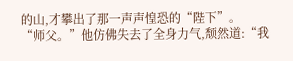的山,才攀出了那一声声惶恐的“陛下”。
“师父。”他仿佛失去了全身力气,颓然道:“我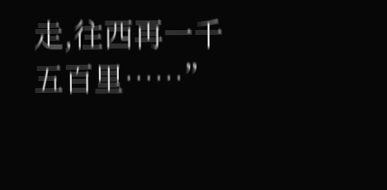走,往西再一千五百里……”